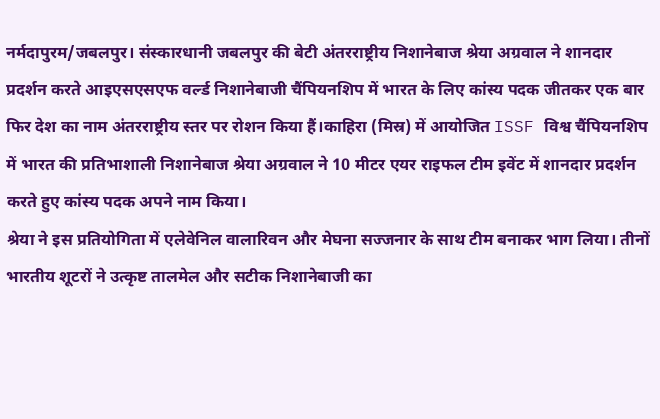नर्मदापुरम/जबलपुर। संस्कारधानी जबलपुर की बेटी अंतरराष्ट्रीय निशानेबाज श्रेया अग्रवाल ने शानदार प्रदर्शन करते आइएसएसएफ वर्ल्ड निशानेबाजी चैंपियनशिप में भारत के लिए कांस्य पदक जीतकर एक बार फिर देश का नाम अंतरराष्ट्रीय स्तर पर रोशन किया हैं।काहिरा (मिस्र) में आयोजित ISSF विश्व चैंपियनशिप में भारत की प्रतिभाशाली निशानेबाज श्रेया अग्रवाल ने 10 मीटर एयर राइफल टीम इवेंट में शानदार प्रदर्शन करते हुए कांस्य पदक अपने नाम किया।
श्रेया ने इस प्रतियोगिता में एलेवेनिल वालारिवन और मेघना सज्जनार के साथ टीम बनाकर भाग लिया। तीनों भारतीय शूटरों ने उत्कृष्ट तालमेल और सटीक निशानेबाजी का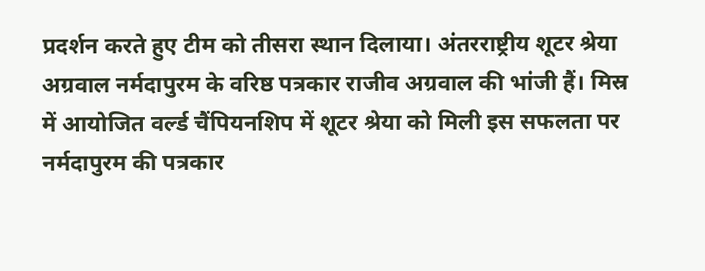प्रदर्शन करते हुए टीम को तीसरा स्थान दिलाया। अंतरराष्ट्रीय शूटर श्रेया अग्रवाल नर्मदापुरम के वरिष्ठ पत्रकार राजीव अग्रवाल की भांजी हैं। मिस्र में आयोजित वर्ल्ड चैंपियनशिप में शूटर श्रेया को मिली इस सफलता पर नर्मदापुरम की पत्रकार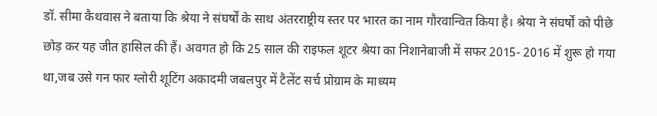डॉ. सीमा कैथवास ने बताया कि श्रेया ने संघर्षों के साथ अंतरराष्ट्रीय स्तर पर भारत का नाम गौरवान्वित किया है। श्रेया ने संघर्षों को पीछे छोड़ कर यह जीत हासिल की हैं। अवगत हो कि 25 साल की राइफल शूटर श्रेया का निशानेबाजी में सफर 2015- 2016 में शुरू हो गया था,जब उसे गन फार ग्लोरी शूटिंग अकादमी जबलपुर में टैलेंट सर्च प्रोग्राम के माध्यम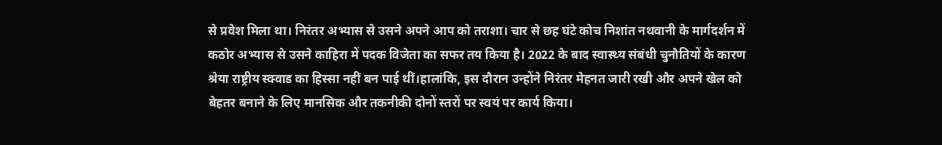से प्रवेश मिला था। निरंतर अभ्यास से उसने अपने आप को तराशा। चार से छह घंटे कोच निशांत नथवानी के मार्गदर्शन में कठोर अभ्यास से उसने काहिरा में पदक विजेता का सफर तय किया है। 2022 के बाद स्वास्थ्य संबंधी चुनौतियों के कारण श्रेया राष्ट्रीय स्क्वाड का हिस्सा नहीं बन पाई थीं।हालांकि, इस दौरान उन्होंने निरंतर मेहनत जारी रखी और अपने खेल को बेहतर बनाने के लिए मानसिक और तकनीकी दोनों स्तरों पर स्वयं पर कार्य किया।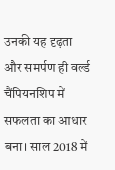उनकी यह दृढ़ता और समर्पण ही वर्ल्ड चैंपियनशिप में सफलता का आधार बना। साल 2018 में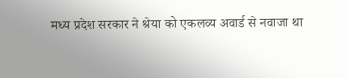मध्य प्रदेश सरकार ने श्रेया को एकलव्य अवार्ड से नवाजा था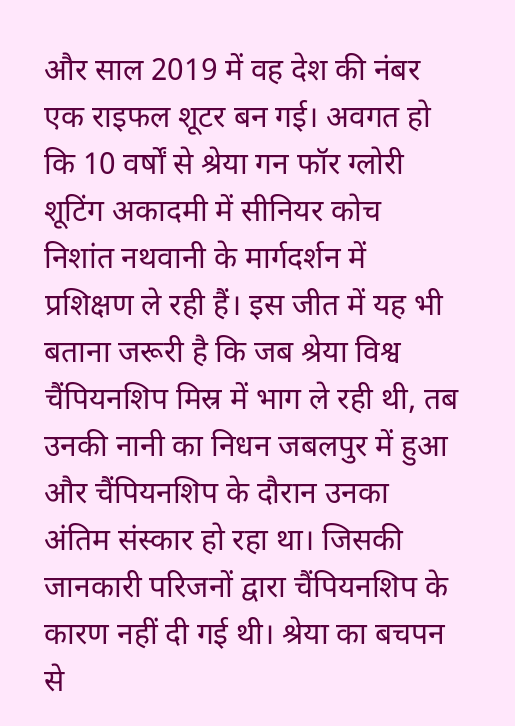और साल 2019 में वह देश की नंबर एक राइफल शूटर बन गई। अवगत हो कि 10 वर्षों से श्रेया गन फॉर ग्लोरी शूटिंग अकादमी में सीनियर कोच निशांत नथवानी के मार्गदर्शन में प्रशिक्षण ले रही हैं। इस जीत में यह भी बताना जरूरी है कि जब श्रेया विश्व चैंपियनशिप मिस्र में भाग ले रही थी, तब उनकी नानी का निधन जबलपुर में हुआ और चैंपियनशिप के दौरान उनका अंतिम संस्कार हो रहा था। जिसकी जानकारी परिजनों द्वारा चैंपियनशिप के कारण नहीं दी गई थी। श्रेया का बचपन से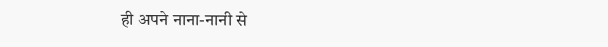ही अपने नाना-नानी से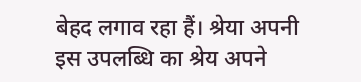बेहद लगाव रहा हैं। श्रेया अपनी इस उपलब्धि का श्रेय अपने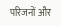परिजनों और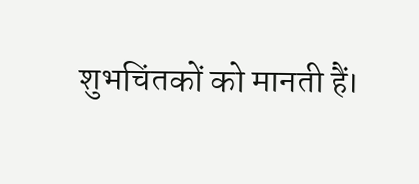शुभचिंतकों को मानती हैं।